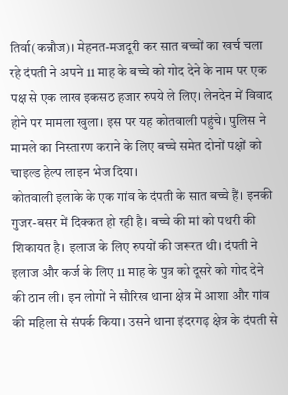तिर्वा(कन्नौज)। मेहनत-मजदूरी कर सात बच्चों का खर्च चला रहे दंपती ने अपने 11 माह के बच्चे को गोद देने के नाम पर एक पक्ष से एक लाख इकसठ हजार रुपये ले लिए। लेनदेन में विवाद होने पर मामला खुला। इस पर यह कोतवाली पहुंचे। पुलिस ने मामले का निस्तारण कराने के लिए बच्चे समेत दोनों पक्षों को चाइल्ड हेल्प लाइन भेज दिया।
कोतवाली इलाके के एक गांव के दंपती के सात बच्चे हैं। इनकी गुजर-बसर में दिक्कत हो रही है। बच्चे की मां को पथरी की शिकायत है। इलाज के लिए रुपयों की जरूरत थी। दंपती ने इलाज और कर्ज के लिए 11 माह के पुत्र को दूसरे को गोद देने की ठान ली। इन लोगों ने सौरिख थाना क्षेत्र में आशा और गांव की महिला से संपर्क किया। उसने थाना इंदरगढ़ क्षेत्र के दंपती से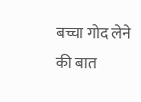बच्चा गोद लेने की बात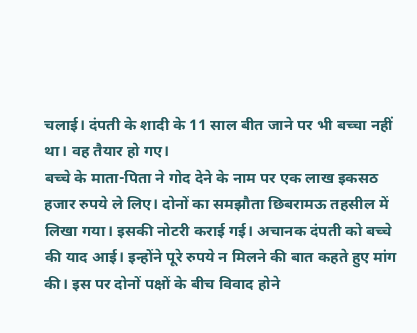चलाई। दंपती के शादी के 11 साल बीत जाने पर भी बच्चा नहीं था। वह तैयार हो गए।
बच्चे के माता-पिता ने गोद देने के नाम पर एक लाख इकसठ हजार रुपये ले लिए। दोनों का समझौता छिबरामऊ तहसील में लिखा गया। इसकी नोटरी कराई गई। अचानक दंपती को बच्चे की याद आई। इन्होंने पूरे रुपये न मिलने की बात कहते हुए मांग की। इस पर दोनों पक्षों के बीच विवाद होने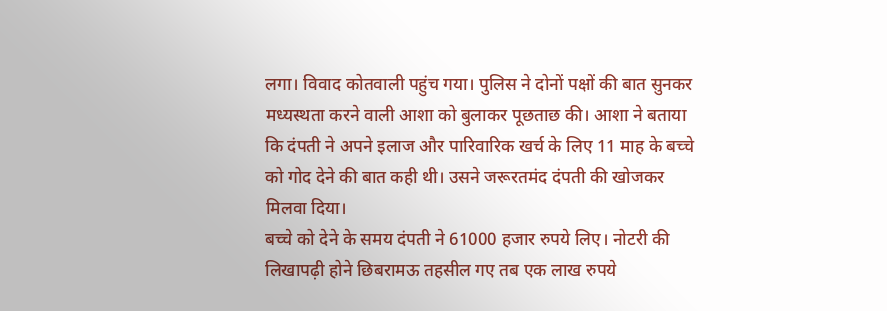लगा। विवाद कोतवाली पहुंच गया। पुलिस ने दोनों पक्षों की बात सुनकर मध्यस्थता करने वाली आशा को बुलाकर पूछताछ की। आशा ने बताया कि दंपती ने अपने इलाज और पारिवारिक खर्च के लिए 11 माह के बच्चे को गोद देने की बात कही थी। उसने जरूरतमंद दंपती की खोजकर मिलवा दिया।
बच्चे को देने के समय दंपती ने 61000 हजार रुपये लिए। नोटरी की लिखापढ़ी होने छिबरामऊ तहसील गए तब एक लाख रुपये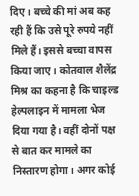दिए। बच्चे की मां अब कह रही हैं कि उसे पूरे रुपये नहीं मिले हैं। इससे बच्चा वापस किया जाए। कोतवाल शैलेंद्र मिश्र का कहना है कि चाइल्ड हेल्पलाइन में मामला भेज दिया गया है। वहीं दोनों पक्ष से बात कर मामले का निस्तारण होगा। अगर कोई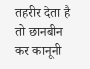तहरीर देता है तो छानबीन कर कानूनी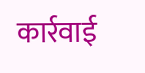कार्रवाई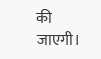की जाएगी।